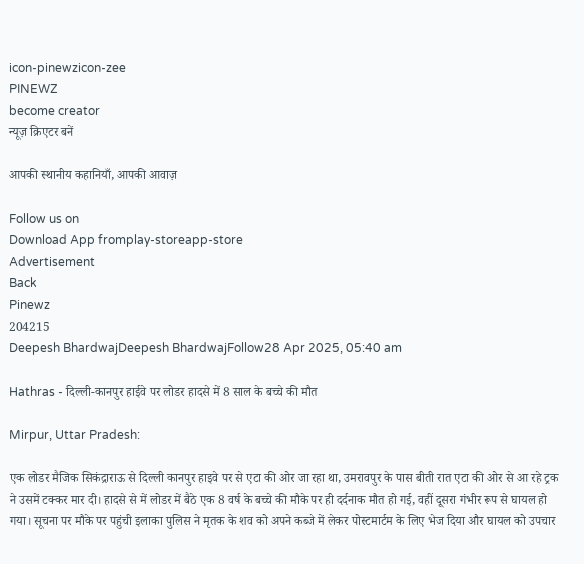icon-pinewzicon-zee
PINEWZ
become creator
न्यूज़ क्रिएटर बनें

आपकी स्थानीय कहानियाँ, आपकी आवाज़

Follow us on
Download App fromplay-storeapp-store
Advertisement
Back
Pinewz
204215
Deepesh BhardwajDeepesh BhardwajFollow28 Apr 2025, 05:40 am

Hathras - दिल्ली-कानपुर हाईवे पर लोडर हादसे में 8 साल के बच्चे की मौत

Mirpur, Uttar Pradesh:

एक लोडर मैजिक सिकंद्राराऊ से दिल्ली कानपुर हाइवे पर से एटा की ओर जा रहा था, उमरावपुर के पास बीती रात एटा की ओर से आ रहे ट्रक ने उसमें टक्कर मार दी। हादसे से में लोडर में बैठे एक 8 वर्ष के बच्चे की मौके पर ही दर्दनाक मौत हो गई, वहीं दूसरा गंभीर रूप से घायल हो गया। सूचना पर मौके पर पहुंची इलाका पुलिस ने मृतक के शव को अपने कब्जे में लेकर पोस्टमार्टम के लिए भेज दिया और घायल को उपचार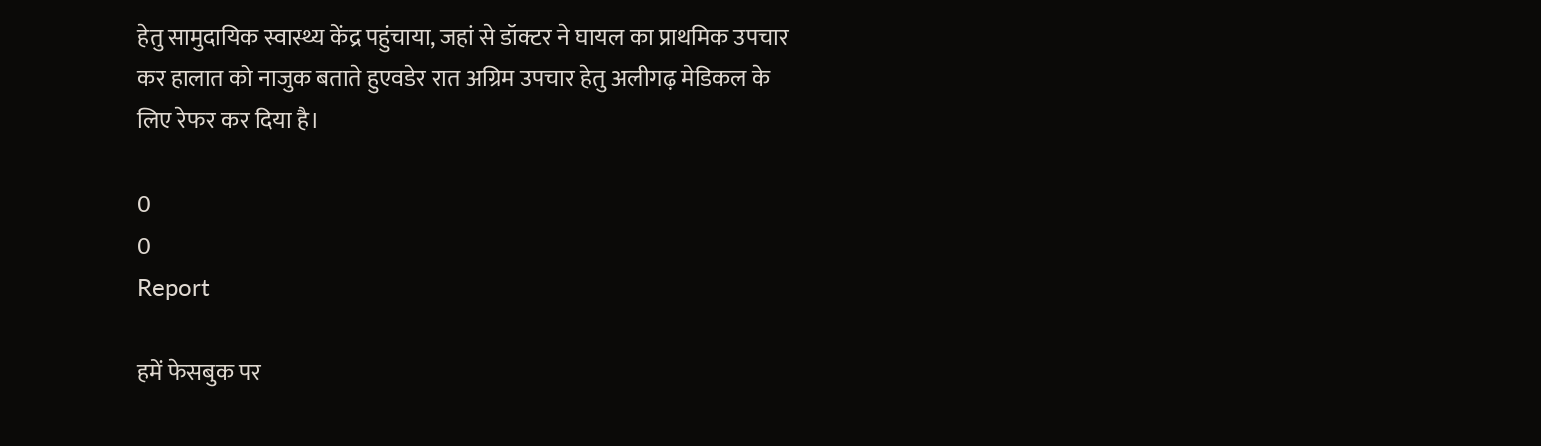हेतु सामुदायिक स्वास्थ्य केंद्र पहुंचाया, जहां से डॉक्टर ने घायल का प्राथमिक उपचार कर हालात को नाजुक बताते हुएवडेर रात अग्रिम उपचार हेतु अलीगढ़ मेडिकल के लिए रेफर कर दिया है।

0
0
Report

हमें फेसबुक पर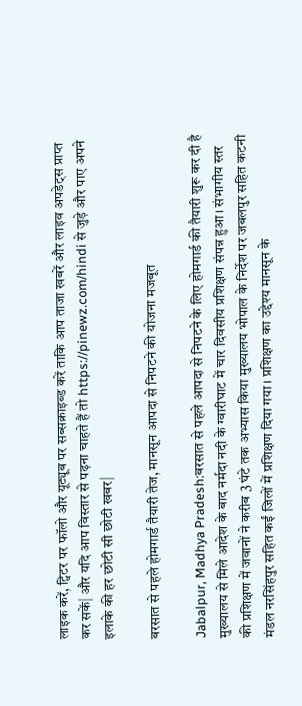लाइक करें, ट्विटर पर फॉलो और यूट्यूब पर सब्सक्राइब्ड करें ताकि आप ताजा खबरें और लाइव अपडेट्स प्राप्त कर सकें| और यदि आप विस्तार से पढ़ना चाहते हैं तो https://pinewz.com/hindi से जुड़े और पाए अपने इलाके की हर छोटी सी छोटी खबर|

बरसात से पहले होमगार्ड तैयारी तेज, मानसून आपदा से निपटने की योजना मजबूत

Jabalpur, Madhya Pradesh:बरसात से पहले आपदा से निपटने के लिए होमगार्ड की तैयारी शुरू कर दी है मुख्यालय से मिले आदेश के बाद नर्मदा नदी के ग्वारीघाट में चार दिवसीय प्रशिक्षण संपन्न हुआ। संभागीय स्तर की प्रशिक्षण में जवानों ने करीब 3 घंटे तक अभ्यास किया मुख्यालय भोपाल के निर्देश पर जबलपुर सहित कटनी मंडल नरसिंहपुर सहित कईं जिलों में प्रशिक्षण दिया गया। प्रशिक्षण का उद्देश्य मानसून के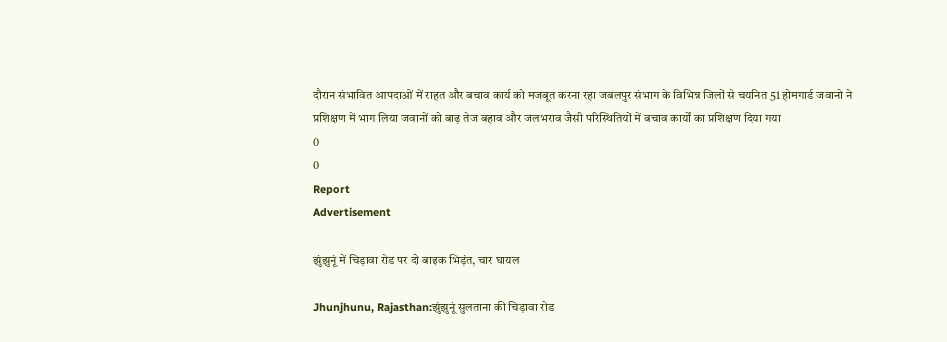दौरान संभावित आपदाओं में राहत और बचाव कार्य को मजबूत करना रहा जबलपुर संभाग के विभिन्न जिलों से चयनित 51 होमगार्ड जवानो ने प्रशिक्षण में भाग लिया जवानों को बाढ़ तेज बहाव और जलभराव जैसी परिस्थितियों में बचाव कार्यों का प्रशिक्षण दिया गया
0
0
Report
Advertisement

झुंझुनूं में चिड़ावा रोड पर दो बाइक भिड़ंत, चार घायल

Jhunjhunu, Rajasthan:झुंझुनूं सुलताना की चिड़ावा रोड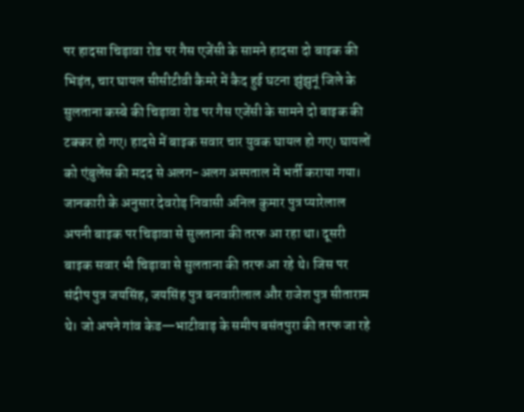पर हादसा चिड़ावा रोड पर गैस एजेंसी के सामने हादसा दो बाइक की भिड़ंत, चार घायल सीसीटीवी कैमरे में कैद हुई घटना झुंझुनूं जिले के सुलताना कस्बे की चिड़ावा रोड पर गैस एजेंसी के सामने दो बाइक की टक्कर हो गए। हादसे में बाइक सवार चार युवक घायल हो गए। घायलों को एंबुलेंस की मदद से अलग-अलग अस्पताल में भर्ती कराया गया। जानकारी के अनुसार देवरोड़ निवासी अनिल कुमार पुत्र प्यारेलाल अपनी बाइक पर चिड़ावा से सुलताना की तरफ आ रहा था। दूसरी बाइक सवार भी चिड़ावा से सुलताना की तरफ आ रहे थे। जिस पर संदीप पुत्र जयसिंह, जयसिंह पुत्र बनवारीलाल और राजेश पुत्र सीताराम थे। जो अपने गांव केड—भाटीवाड़ के समीप बसंतपुरा की तरफ जा रहे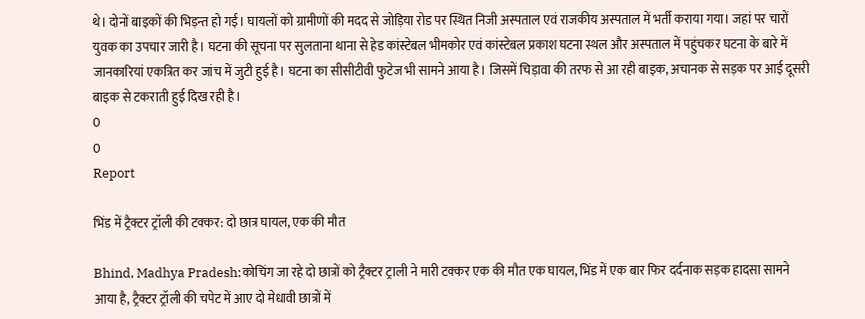थे। दोनों बाइकों की भिड़न्त हो गई। घायलों को ग्रामीणों की मदद से जोड़िया रोड पर स्थित निजी अस्पताल एवं राजकीय अस्पताल में भर्ती कराया गया। जहां पर चारों युवक का उपचार जारी है। घटना की सूचना पर सुलताना थाना से हेड कांस्टेबल भीमकोर एवं कांस्टेबल प्रकाश घटना स्थल और अस्पताल में पहुंचकर घटना के बारे में जानकारियां एकत्रित कर जांच में जुटी हुई है। घटना का सीसीटीवी फुटेज भी सामने आया है। जिसमें चिड़ावा की तरफ से आ रही बाइक, अचानक से सड़क पर आई दूसरी बाइक से टकराती हुई दिख रही है।
0
0
Report

भिंड में ट्रैक्टर ट्रॉली की टक्कर: दो छात्र घायल, एक की मौत

Bhind, Madhya Pradesh:कोचिंग जा रहे दो छात्रों को ट्रैक्टर ट्राली ने मारी टक्कर एक की मौत एक घायल, भिंड में एक बार फिर दर्दनाक सड़क हादसा सामने आया है, ट्रैक्टर ट्रॉली की चपेट में आए दो मेधावी छात्रों में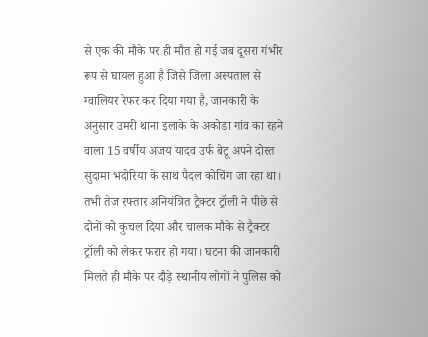से एक की मौके पर ही मौत हो गई जब दूसरा गंभीर रूप से घायल हुआ है जिसे जिला अस्पताल से ग्वालियर रेफर कर दिया गया है, जानकारी के अनुसार उमरी थाना इलाके के अकोडा गांव का रहने वाला 15 वर्षीय अजय यादव उर्फ बेटू अपने दोस्त सुदामा भदोरिया के साथ पैदल कोचिंग जा रहा था। तभी तेज रफ्तार अनियंत्रित ट्रैक्टर ट्रॉली ने पीछे से दोनों को कुचल दिया और चालक मौके से ट्रैक्टर ट्रॉली को लेकर फरार हो गया। घटना की जानकारी मिलते ही मौके पर दौड़े स्थानीय लोगों ने पुलिस को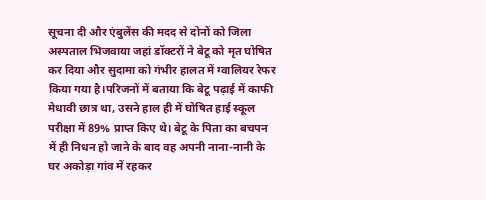सूचना दी और एंबुलेंस की मदद से दोनों को जिला अस्पताल भिजवाया जहां डॉक्टरों ने बेटू को मृत घोषित कर दिया और सुदामा को गंभीर हालत में ग्वालियर रेफर किया गया है।परिजनों में बताया कि बेटू पढ़ाई में काफी मेधावी छात्र था, उसने हाल ही में घोषित हाई स्कूल परीक्षा में 89% प्राप्त किए थे। बेटू के पिता का बचपन में ही निधन हो जाने के बाद वह अपनी नाना-नानी के घर अकोड़ा गांव में रहकर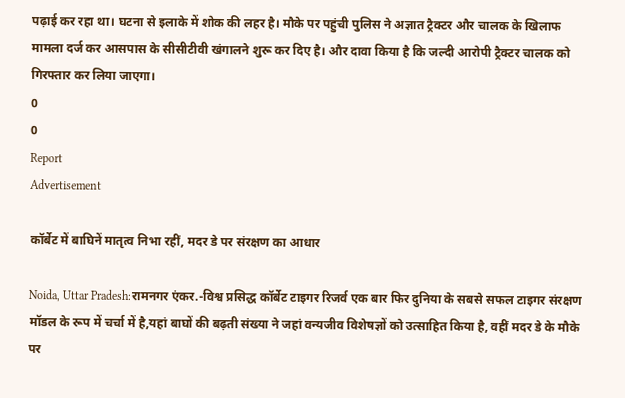पढ़ाई कर रहा था। घटना से इलाके में शोक की लहर है। मौके पर पहुंची पुलिस ने अज्ञात ट्रैक्टर और चालक के खिलाफ मामला दर्ज कर आसपास के सीसीटीवी खंगालने शुरू कर दिए है। और दावा किया है कि जल्दी आरोपी ट्रैक्टर चालक को गिरफ्तार कर लिया जाएगा।
0
0
Report
Advertisement

कॉर्बेट में बाघिनें मातृत्व निभा रहीं, मदर डे पर संरक्षण का आधार

Noida, Uttar Pradesh:रामनगर एंकर.-विश्व प्रसिद्ध कॉर्बेट टाइगर रिजर्व एक बार फिर दुनिया के सबसे सफल टाइगर संरक्षण मॉडल के रूप में चर्चा में है,यहां बाघों की बढ़ती संख्या ने जहां वन्यजीव विशेषज्ञों को उत्साहित किया है, वहीं मदर डे के मौके पर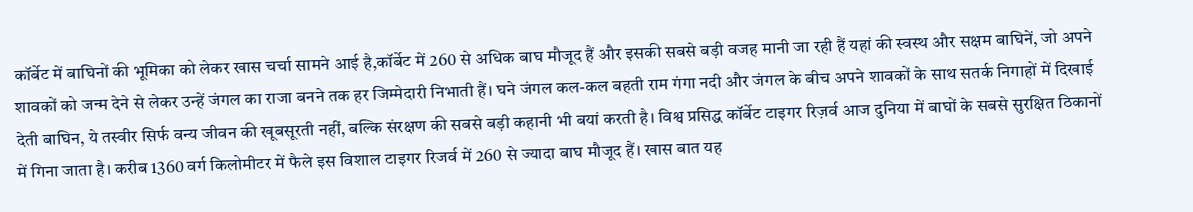कॉर्बेट में बाघिनों की भूमिका को लेकर खास चर्चा सामने आई है,कॉर्बेट में 260 से अधिक बाघ मौजूद हैं और इसकी सबसे बड़ी वजह मानी जा रही हैं यहां की स्वस्थ और सक्षम बाघिनें, जो अपने शावकों को जन्म देने से लेकर उन्हें जंगल का राजा बनने तक हर जिम्मेदारी निभाती हैं। घने जंगल कल-कल बहती राम गंगा नदी और जंगल के बीच अपने शावकों के साथ सतर्क निगाहों में दिखाई देती बाघिन, ये तस्वीर सिर्फ वन्य जीवन की खूबसूरती नहीं, बल्कि संरक्षण की सबसे बड़ी कहानी भी बयां करती है। विश्व प्रसिद्ध कॉर्बेट टाइगर रिज़र्व आज दुनिया में बाघों के सबसे सुरक्षित ठिकानों में गिना जाता है। करीब 1360 वर्ग किलोमीटर में फैले इस विशाल टाइगर रिजर्व में 260 से ज्यादा बाघ मौजूद हैं। खास बात यह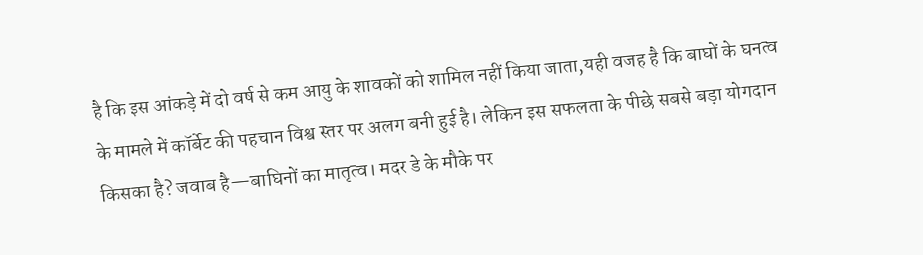है कि इस आंकड़े में दो वर्ष से कम आयु के शावकों को शामिल नहीं किया जाता,यही वजह है कि बाघों के घनत्व के मामले में कॉर्बेट की पहचान विश्व स्तर पर अलग बनी हुई है। लेकिन इस सफलता के पीछे सबसे बड़ा योगदान किसका है? जवाब है—बाघिनों का मातृत्व। मदर डे के मौके पर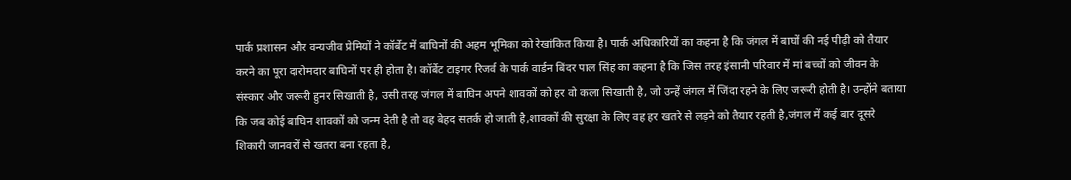पार्क प्रशासन और वन्यजीव प्रेमियों ने कॉर्बेट में बाघिनों की अहम भूमिका को रेखांकित किया है। पार्क अधिकारियों का कहना है कि जंगल में बाघों की नई पीढ़ी को तैयार करने का पूरा दारोमदार बाघिनों पर ही होता है। कॉर्बेट टाइगर रिजर्व के पार्क वार्डन बिंदर पाल सिंह का कहना है कि जिस तरह इंसानी परिवार में मां बच्चों को जीवन के संस्कार और जरूरी हुनर सिखाती है, उसी तरह जंगल में बाघिन अपने शावकों को हर वो कला सिखाती है, जो उन्हें जंगल में जिंदा रहने के लिए जरूरी होती है। उन्होंने बताया कि जब कोई बाघिन शावकों को जन्म देती है तो वह बेहद सतर्क हो जाती है,शावकों की सुरक्षा के लिए वह हर खतरे से लड़ने को तैयार रहती है,जंगल में कई बार दूसरे शिकारी जानवरों से खतरा बना रहता है,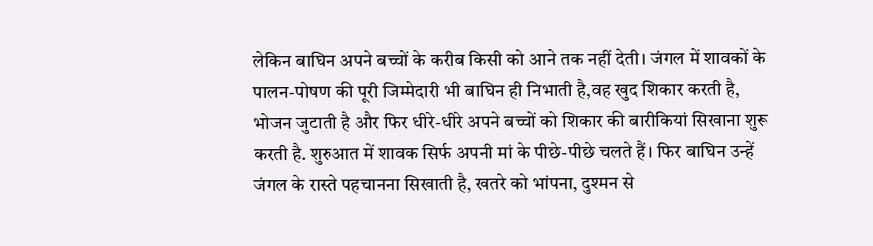लेकिन बाघिन अपने बच्चों के करीब किसी को आने तक नहीं देती। जंगल में शावकों के पालन-पोषण की पूरी जिम्मेदारी भी बाघिन ही निभाती है,वह खुद शिकार करती है, भोजन जुटाती है और फिर धीरे-धीरे अपने बच्चों को शिकार की बारीकियां सिखाना शुरू करती है. शुरुआत में शावक सिर्फ अपनी मां के पीछे-पीछे चलते हैं। फिर बाघिन उन्हें जंगल के रास्ते पहचानना सिखाती है, खतरे को भांपना, दुश्मन से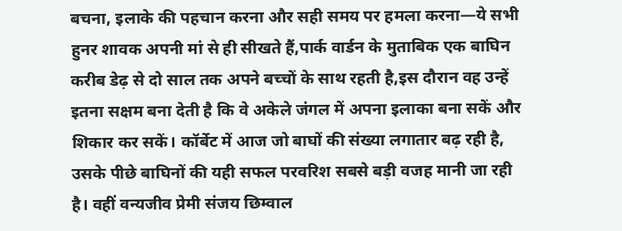बचना, इलाके की पहचान करना और सही समय पर हमला करना—ये सभी हुनर शावक अपनी मां से ही सीखते हैं,पार्क वार्डन के मुताबिक एक बाघिन करीब डेढ़ से दो साल तक अपने बच्चों के साथ रहती है,इस दौरान वह उन्हें इतना सक्षम बना देती है कि वे अकेले जंगल में अपना इलाका बना सकें और शिकार कर सकें। कॉर्बेट में आज जो बाघों की संख्या लगातार बढ़ रही है, उसके पीछे बाघिनों की यही सफल परवरिश सबसे बड़ी वजह मानी जा रही है। वहीं वन्यजीव प्रेमी संजय छिम्वाल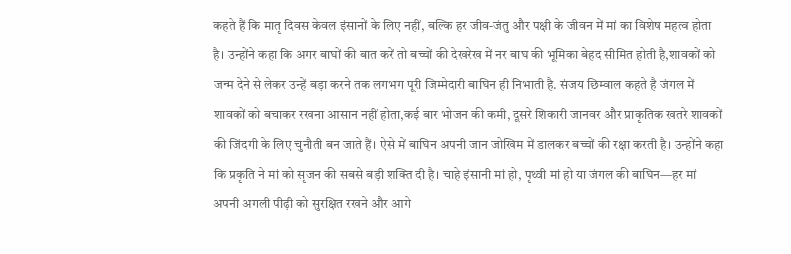कहते हैं कि मातृ दिवस केवल इंसानों के लिए नहीं, बल्कि हर जीव-जंतु और पक्षी के जीवन में मां का विशेष महत्व होता है। उन्होंने कहा कि अगर बाघों की बात करें तो बच्चों की देखरेख में नर बाघ की भूमिका बेहद सीमित होती है,शावकों को जन्म देने से लेकर उन्हें बड़ा करने तक लगभग पूरी जिम्मेदारी बाघिन ही निभाती है. संजय छिम्वाल कहते है जंगल में शावकों को बचाकर रखना आसान नहीं होता,कई बार भोजन की कमी, दूसरे शिकारी जानवर और प्राकृतिक खतरे शावकों की जिंदगी के लिए चुनौती बन जाते हैं। ऐसे में बाघिन अपनी जान जोखिम में डालकर बच्चों की रक्षा करती है। उन्होंने कहा कि प्रकृति ने मां को सृजन की सबसे बड़ी शक्ति दी है। चाहे इंसानी मां हो, पृथ्वी मां हो या जंगल की बाघिन—हर मां अपनी अगली पीढ़ी को सुरक्षित रखने और आगे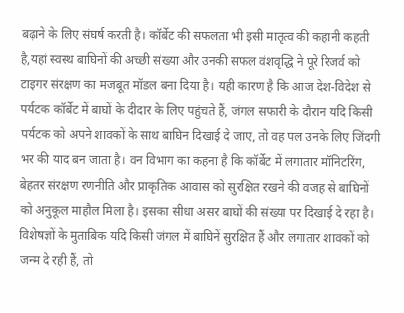बढ़ाने के लिए संघर्ष करती है। कॉर्बेट की सफलता भी इसी मातृत्व की कहानी कहती है,यहां स्वस्थ बाघिनों की अच्छी संख्या और उनकी सफल वंशवृद्धि ने पूरे रिजर्व को टाइगर संरक्षण का मजबूत मॉडल बना दिया है। यही कारण है कि आज देश-विदेश से पर्यटक कॉर्बेट में बाघों के दीदार के लिए पहुंचते हैं, जंगल सफारी के दौरान यदि किसी पर्यटक को अपने शावकों के साथ बाघिन दिखाई दे जाए, तो वह पल उनके लिए जिंदगी भर की याद बन जाता है। वन विभाग का कहना है कि कॉर्बेट में लगातार मॉनिटरिंग, बेहतर संरक्षण रणनीति और प्राकृतिक आवास को सुरक्षित रखने की वजह से बाघिनों को अनुकूल माहौल मिला है। इसका सीधा असर बाघों की संख्या पर दिखाई दे रहा है। विशेषज्ञों के मुताबिक यदि किसी जंगल में बाघिनें सुरक्षित हैं और लगातार शावकों को जन्म दे रही हैं, तो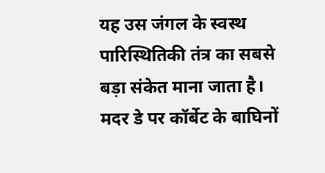यह उस जंगल के स्वस्थ पारिस्थितिकी तंत्र का सबसे बड़ा संकेत माना जाता है। मदर डे पर कॉर्बेट के बाघिनों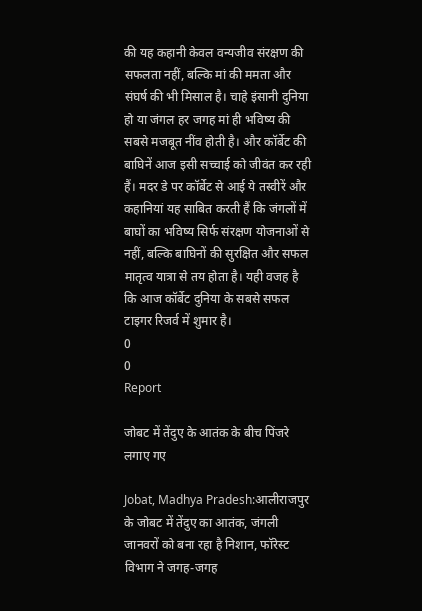की यह कहानी केवल वन्यजीव संरक्षण की सफलता नहीं, बल्कि मां की ममता और संघर्ष की भी मिसाल है। चाहे इंसानी दुनिया हो या जंगल हर जगह मां ही भविष्य की सबसे मजबूत नींव होती है। और कॉर्बेट की बाघिनें आज इसी सच्चाई को जीवंत कर रही हैं। मदर डे पर कॉर्बेट से आई ये तस्वीरें और कहानियां यह साबित करती हैं कि जंगलों में बाघों का भविष्य सिर्फ संरक्षण योजनाओं से नहीं, बल्कि बाघिनों की सुरक्षित और सफल मातृत्व यात्रा से तय होता है। यही वजह है कि आज कॉर्बेट दुनिया के सबसे सफल टाइगर रिजर्व में शुमार है।
0
0
Report

जोबट में तेंदुए के आतंक के बीच पिंजरे लगाए गए

Jobat, Madhya Pradesh:आलीराजपुर के जोबट में तेंदुए का आतंक, जंगली जानवरों को बना रहा है निशान, फॉरेस्ट विभाग ने जगह-जगह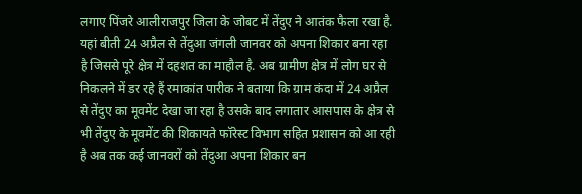लगाए पिंजरे आलीराजपुर जिला के जोबट में तेंदुए ने आतंक फैला रखा है. यहां बीती 24 अप्रैल से तेंदुआ जंगली जानवर को अपना शिकार बना रहा है जिससे पूरे क्षेत्र में दहशत का माहौल है. अब ग्रामीण क्षेत्र में लोग घर से निकलने में डर रहे हैं रमाकांत पारीक ने बताया कि ग्राम कंदा में 24 अप्रैल से तेंदुए का मूवमेंट देखा जा रहा है उसके बाद लगातार आसपास के क्षेत्र से भी तेंदुए के मूवमेंट की शिकायते फॉरेस्ट विभाग सहित प्रशासन को आ रही है अब तक कई जानवरों को तेंदुआ अपना शिकार बन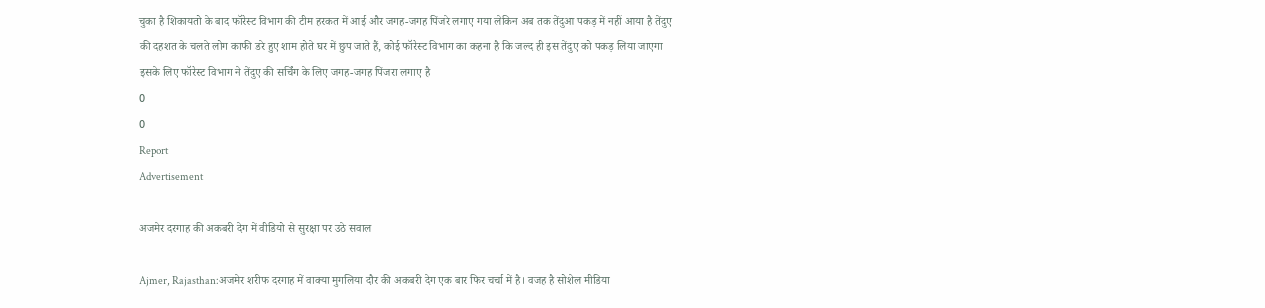चुका है शिकायतो के बाद फॉरेस्ट विभाग की टीम हरकत में आई और जगह-जगह पिंजरे लगाए गया लेकिन अब तक तेंदुआ पकड़ में नहीं आया है तेंदुए की दहशत के चलते लोग काफी डरे हुए शाम होते घर में छुप जाते हैं, कोई फॉरेस्ट विभाग का कहना है कि जल्द ही इस तेंदुए को पकड़ लिया जाएगा इसके लिए फॉरेस्ट विभाग ने तेंदुए की सर्चिंग के लिए जगह-जगह पिंजरा लगाए है
0
0
Report
Advertisement

अजमेर दरगाह की अकबरी देग में वीडियो से सुरक्षा पर उठे सवाल

Ajmer, Rajasthan:अजमेर शरीफ दरगाह में वाक्या मुगलिया दौर की अकबरी देग एक बार फिर चर्चा में है। वजह है सोशेल मीडिया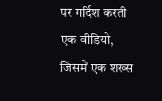पर गर्दिश करती एक वीडियो, जिसमें एक शख्स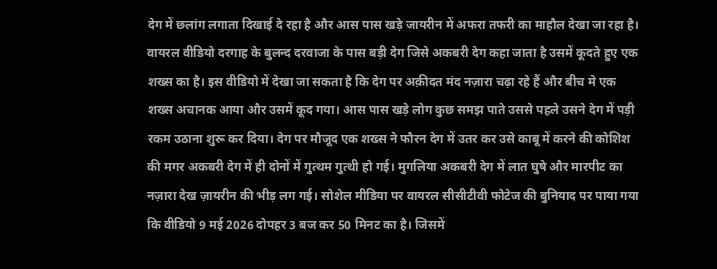देग में छलांग लगाता दिखाई दे रहा है और आस पास खड़े जायरीन में अफरा तफरी का माहौल देखा जा रहा है। वायरल वीडियो दरगाह के बुलन्द दरवाजा के पास बड़ी देग जिसे अकबरी देग कहा जाता है उसमें कूदते हुए एक शख्स का है। इस वीडियो में देखा जा सकता है कि देग पर अक़ीदत मंद नज़ारा चढ़ा रहे हैं और बीच मे एक शख्स अचानक आया और उसमें कूद गया। आस पास खड़े लोग कुछ समझ पाते उससे पहले उसने देग में पड़ी रकम उठाना शुरू कर दिया। देग पर मौजूद एक शख्स ने फौरन देग में उतर कर उसे काबू में करने की कोशिश की मगर अकबरी देग में ही दोनों में गुत्थम गुत्थी हो गई। मुगलिया अकबरी देग में लात घुषे और मारपीट का नज़ारा देख ज़ायरीन की भीड़ लग गई। सोशेल मीडिया पर वायरल सीसीटीवी फोटेज की बुनियाद पर पाया गया कि वीडियो 9 मई 2026 दोपहर 3 बज कर 50 मिनट का है। जिसमें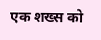एक शख्स को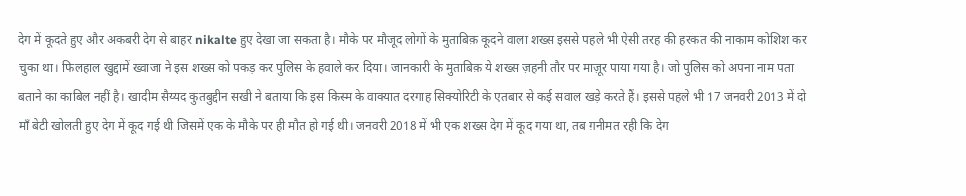देग में कूदते हुए और अकबरी देग से बाहर nikalte हुए देखा जा सकता है। मौके पर मौजूद लोगों के मुताबिक़ कूदने वाला शख्स इससे पहले भी ऐसी तरह की हरकत की नाकाम कोशिश कर चुका था। फिलहाल खुद्दामें ख्वाजा ने इस शख्स को पकड़ कर पुलिस के हवाले कर दिया। जानकारी के मुताबिक़ ये शख्स ज़हनी तौर पर माज़ूर पाया गया है। जो पुलिस को अपना नाम पता बताने का काबिल नहीं है। खादीम सैय्यद कुतबुद्दीन सखी ने बताया कि इस किस्म के वाक्यात दरगाह सिक्योरिटी के एतबार से कई सवाल खड़े करते हैं। इससे पहले भी 17 जनवरी 2013 में दो माँ बेटी खोलती हुए देग में कूद गई थी जिसमें एक के मौके पर ही मौत हो गई थी। जनवरी 2018 में भी एक शख्स देग में कूद गया था, तब ग़नीमत रही कि देग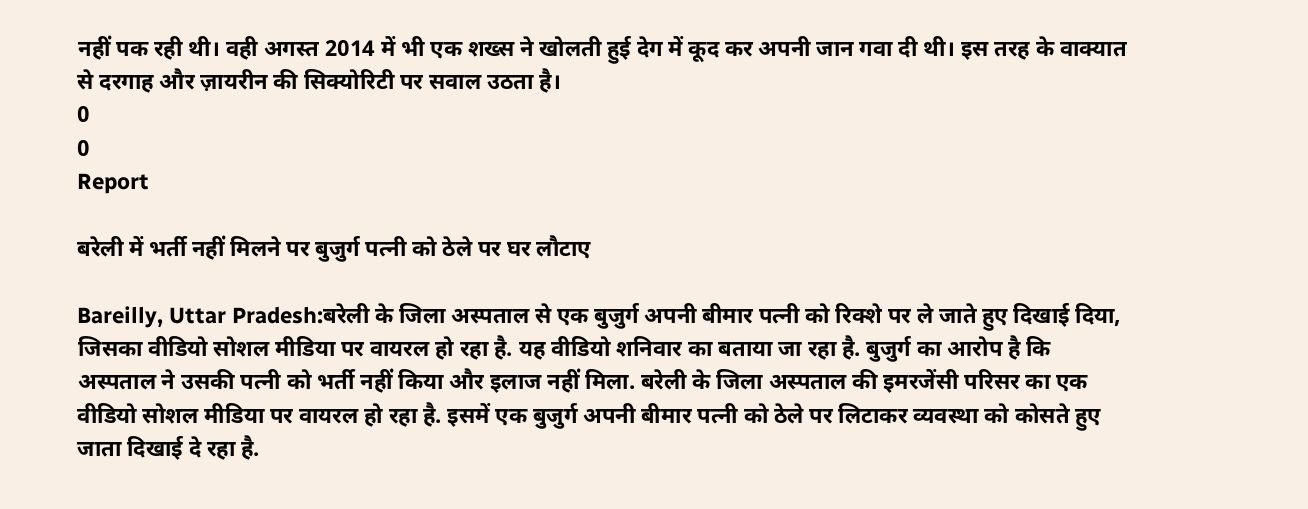नहीं पक रही थी। वही अगस्त 2014 में भी एक शख्स ने खोलती हुई देग में कूद कर अपनी जान गवा दी थी। इस तरह के वाक्यात से दरगाह और ज़ायरीन की सिक्योरिटी पर सवाल उठता है।
0
0
Report

बरेली में भर्ती नहीं मिलने पर बुजुर्ग पत्नी को ठेले पर घर लौटाए

Bareilly, Uttar Pradesh:बरेली के जिला अस्पताल से एक बुजुर्ग अपनी बीमार पत्नी को रिक्शे पर ले जाते हुए दिखाई दिया, जिसका वीडियो सोशल मीडिया पर वायरल हो रहा है. यह वीडियो शनिवार का बताया जा रहा है. बुजुर्ग का आरोप है कि अस्पताल ने उसकी पत्नी को भर्ती नहीं किया और इलाज नहीं मिला. बरेली के जिला अस्पताल की इमरजेंसी परिसर का एक वीडियो सोशल मीडिया पर वायरल हो रहा है. इसमें एक बुजुर्ग अपनी बीमार पत्नी को ठेले पर लिटाकर व्यवस्था को कोसते हुए जाता दिखाई दे रहा है.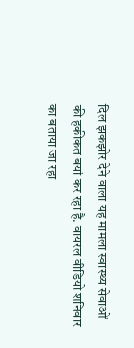दिल झकझोर देने वाला यह मामला स्वास्थ्य सेवाओं की हकीकत बयां कर रहा है. वायरल वीडियो शनिवार का बताया जा रहा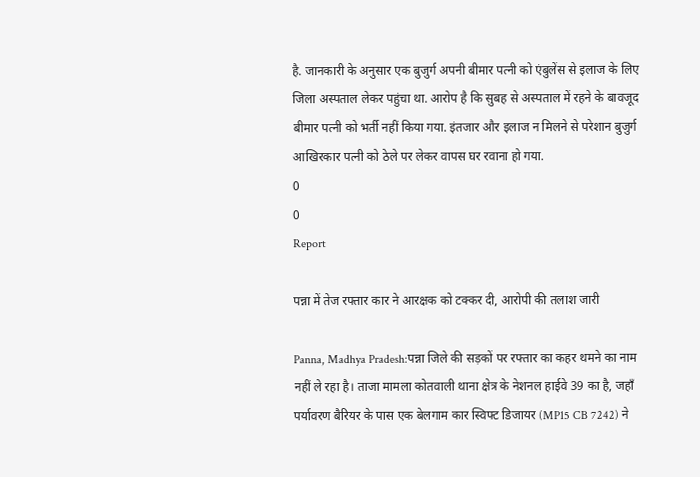है. जानकारी के अनुसार एक बुजुर्ग अपनी बीमार पत्नी को एंबुलेंस से इलाज के लिए जिला अस्पताल लेकर पहुंचा था. आरोप है कि सुबह से अस्पताल में रहने के बावजूद बीमार पत्नी को भर्ती नहीं किया गया. इंतजार और इलाज न मिलने से परेशान बुजुर्ग आखिरकार पत्नी को ठेले पर लेकर वापस घर रवाना हो गया.
0
0
Report

पन्ना में तेज रफ्तार कार ने आरक्षक को टक्कर दी, आरोपी की तलाश जारी

Panna, Madhya Pradesh:पन्ना जिले की सड़कों पर रफ्तार का कहर थमने का नाम नहीं ले रहा है। ताजा मामला कोतवाली थाना क्षेत्र के नेशनल हाईवे 39 का है, जहाँ पर्यावरण बैरियर के पास एक बेलगाम कार स्विफ्ट डिजायर (MP15 CB 7242) ने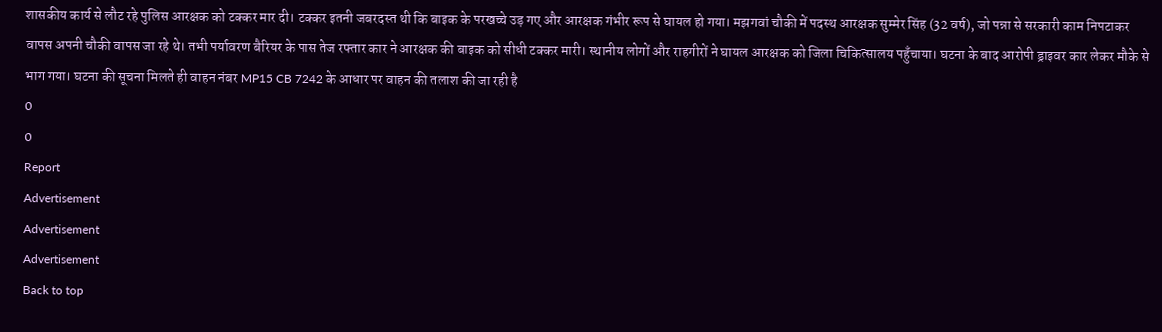शासकीय कार्य से लौट रहे पुलिस आरक्षक को टक्कर मार दी। टक्कर इतनी जबरदस्त थी कि बाइक के परखच्चे उड़ गए और आरक्षक गंभीर रूप से घायल हो गया। मझगवां चौकी में पदस्थ आरक्षक सुम्मेर सिंह (32 वर्ष), जो पन्ना से सरकारी काम निपटाकर वापस अपनी चौकी वापस जा रहे थे। तभी पर्यावरण बैरियर के पास तेज रफ्तार कार ने आरक्षक की बाइक को सीधी टक्कर मारी। स्थानीय लोगों और राहगीरों ने घायल आरक्षक को जिला चिकित्सालय पहुँचाया। घटना के बाद आरोपी ड्राइवर कार लेकर मौके से भाग गया। घटना की सूचना मिलते ही वाहन नंबर MP15 CB 7242 के आधार पर वाहन की तलाश की जा रही है
0
0
Report
Advertisement
Advertisement
Advertisement
Back to top